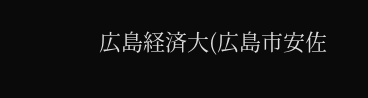広島経済大(広島市安佐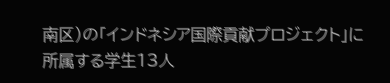南区)の「インドネシア国際貢献プロジェクト」に所属する学生13人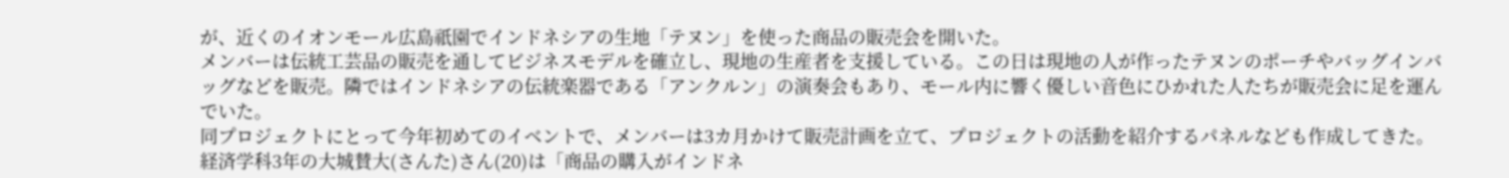が、近くのイオンモール広島祇園でインドネシアの生地「テヌン」を使った商品の販売会を開いた。
メンバーは伝統工芸品の販売を通してビジネスモデルを確立し、現地の生産者を支援している。この日は現地の人が作ったテヌンのポーチやバッグインバッグなどを販売。隣ではインドネシアの伝統楽器である「アンクルン」の演奏会もあり、モール内に響く優しい音色にひかれた人たちが販売会に足を運んでいた。
同プロジェクトにとって今年初めてのイベントで、メンバーは3カ月かけて販売計画を立て、プロジェクトの活動を紹介するパネルなども作成してきた。
経済学科3年の大城賛大(さんた)さん(20)は「商品の購入がインドネ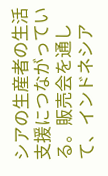シアの生産者の生活支援につながっている。販売会を通して、インドネシア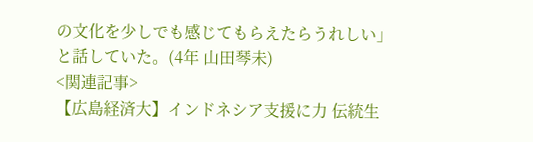の文化を少しでも感じてもらえたらうれしい」と話していた。(4年 山田琴未)
<関連記事>
【広島経済大】インドネシア支援に力 伝統生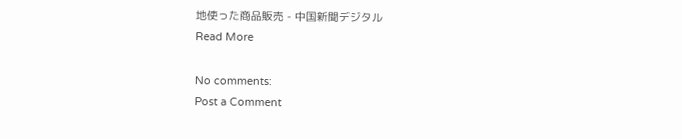地使った商品販売 - 中国新聞デジタル
Read More

No comments:
Post a Comment